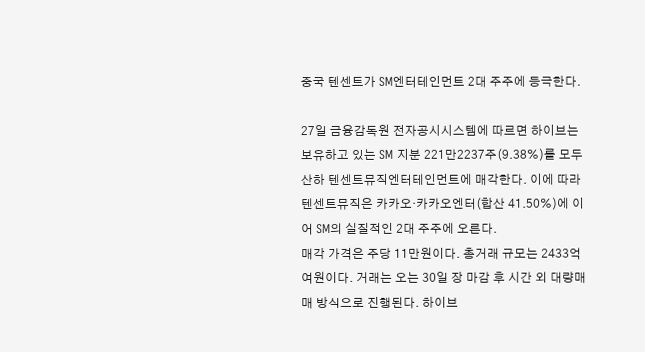중국 텐센트가 SM엔터테인먼트 2대 주주에 등극한다.

27일 금융감독원 전자공시시스템에 따르면 하이브는 보유하고 있는 SM 지분 221만2237주(9.38%)를 모두 산하 텐센트뮤직엔터테인먼트에 매각한다. 이에 따라 텐센트뮤직은 카카오·카카오엔터(합산 41.50%)에 이어 SM의 실질적인 2대 주주에 오른다.
매각 가격은 주당 11만원이다. 총거래 규모는 2433억여원이다. 거래는 오는 30일 장 마감 후 시간 외 대량매매 방식으로 진행된다. 하이브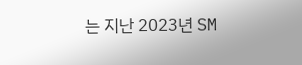는 지난 2023년 SM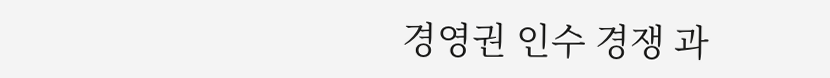경영권 인수 경쟁 과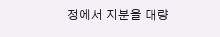정에서 지분을 대량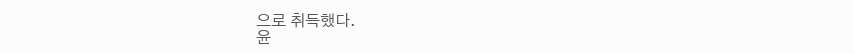으로 취득했다.
윤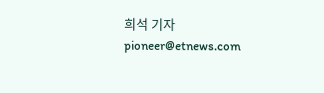희석 기자 pioneer@etnews.com